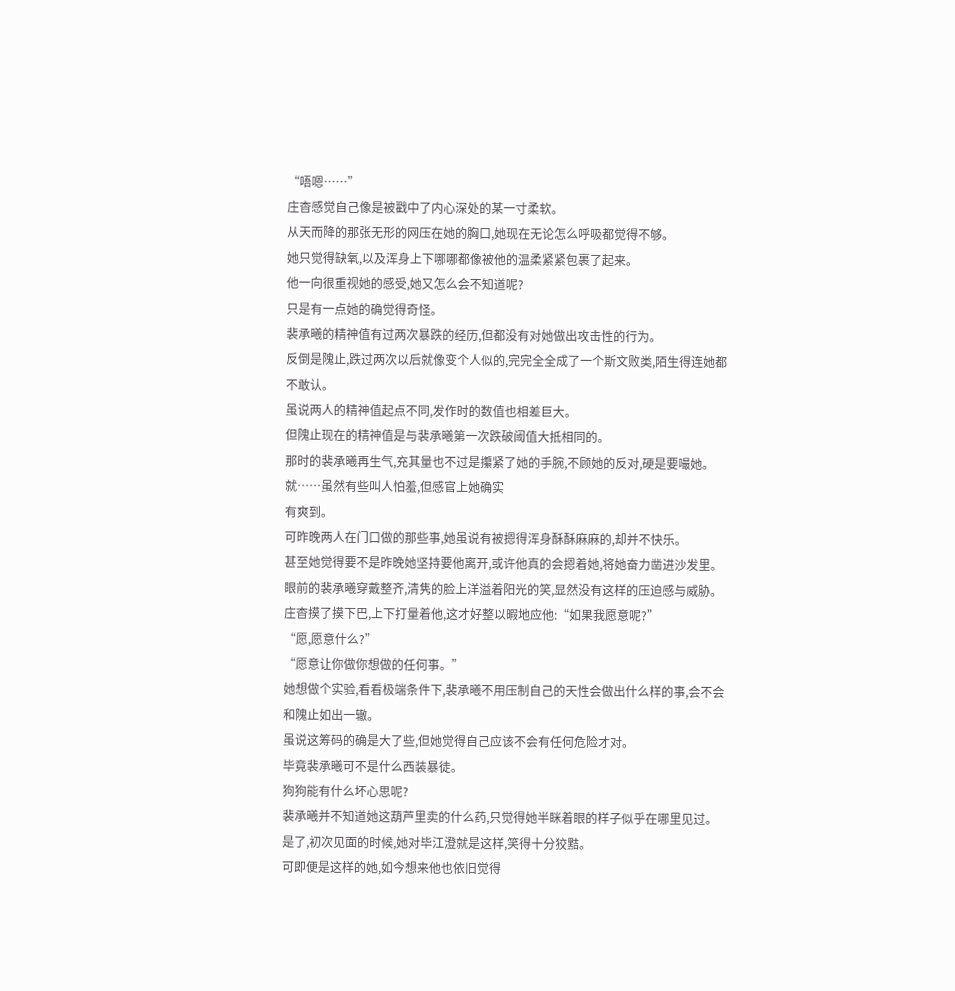“唔嗯……”
庄杳感觉自己像是被戳中了内心深处的某一寸柔软。
从天而降的那张无形的网压在她的胸口,她现在无论怎么呼吸都觉得不够。
她只觉得缺氧,以及浑身上下哪哪都像被他的温柔紧紧包裹了起来。
他一向很重视她的感受,她又怎么会不知道呢?
只是有一点她的确觉得奇怪。
裴承曦的精神值有过两次暴跌的经历,但都没有对她做出攻击性的行为。
反倒是隗止,跌过两次以后就像变个人似的,完完全全成了一个斯文败类,陌生得连她都不敢认。
虽说两人的精神值起点不同,发作时的数值也相差巨大。
但隗止现在的精神值是与裴承曦第一次跌破阈值大抵相同的。
那时的裴承曦再生气,充其量也不过是攥紧了她的手腕,不顾她的反对,硬是要嘬她。
就……虽然有些叫人怕羞,但感官上她确实
有爽到。
可昨晚两人在门口做的那些事,她虽说有被摁得浑身酥酥麻麻的,却并不快乐。
甚至她觉得要不是昨晚她坚持要他离开,或许他真的会摁着她,将她奋力凿进沙发里。
眼前的裴承曦穿戴整齐,清隽的脸上洋溢着阳光的笑,显然没有这样的压迫感与威胁。
庄杳摸了摸下巴,上下打量着他,这才好整以暇地应他:“如果我愿意呢?”
“愿,愿意什么?”
“愿意让你做你想做的任何事。”
她想做个实验,看看极端条件下,裴承曦不用压制自己的天性会做出什么样的事,会不会和隗止如出一辙。
虽说这筹码的确是大了些,但她觉得自己应该不会有任何危险才对。
毕竟裴承曦可不是什么西装暴徒。
狗狗能有什么坏心思呢?
裴承曦并不知道她这葫芦里卖的什么药,只觉得她半眯着眼的样子似乎在哪里见过。
是了,初次见面的时候,她对毕江澄就是这样,笑得十分狡黠。
可即便是这样的她,如今想来他也依旧觉得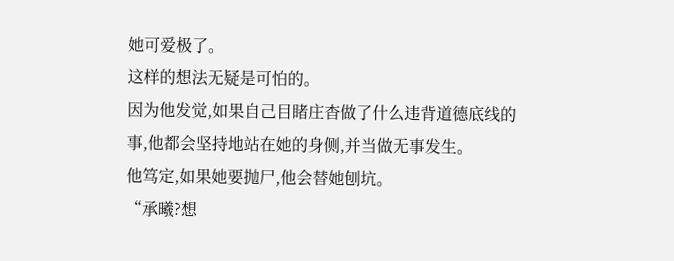她可爱极了。
这样的想法无疑是可怕的。
因为他发觉,如果自己目睹庄杳做了什么违背道德底线的事,他都会坚持地站在她的身侧,并当做无事发生。
他笃定,如果她要抛尸,他会替她刨坑。
“承曦?想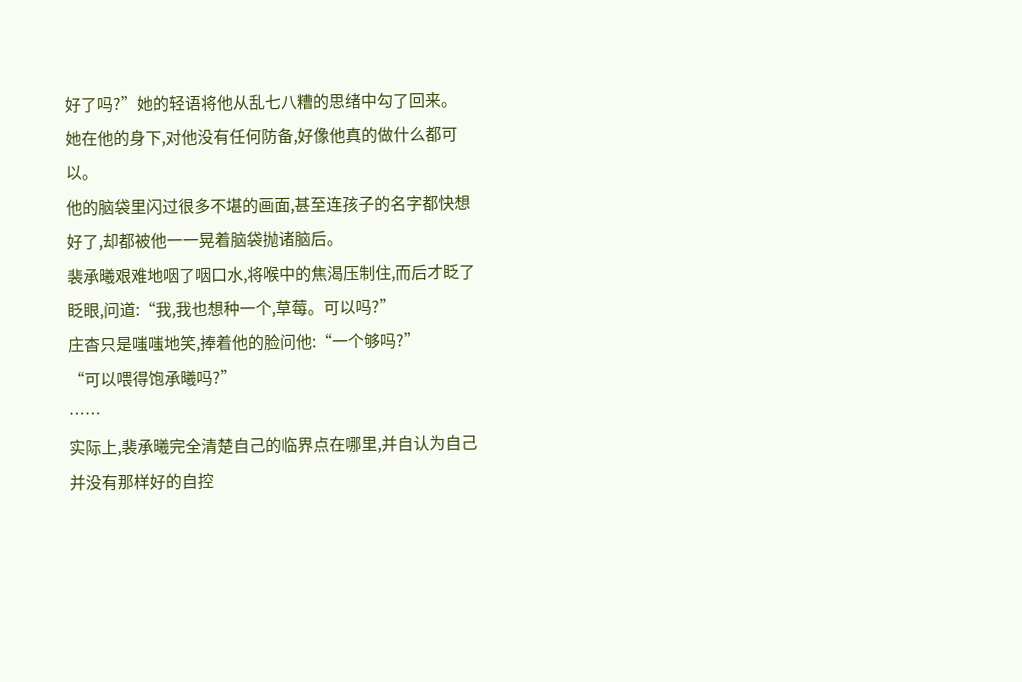好了吗?”她的轻语将他从乱七八糟的思绪中勾了回来。
她在他的身下,对他没有任何防备,好像他真的做什么都可以。
他的脑袋里闪过很多不堪的画面,甚至连孩子的名字都快想好了,却都被他一一晃着脑袋抛诸脑后。
裴承曦艰难地咽了咽口水,将喉中的焦渴压制住,而后才眨了眨眼,问道:“我,我也想种一个,草莓。可以吗?”
庄杳只是嗤嗤地笑,捧着他的脸问他:“一个够吗?”
“可以喂得饱承曦吗?”
……
实际上,裴承曦完全清楚自己的临界点在哪里,并自认为自己并没有那样好的自控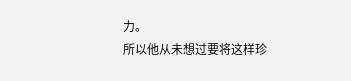力。
所以他从未想过要将这样珍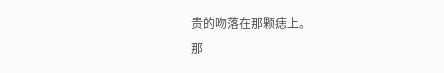贵的吻落在那颗痣上。
那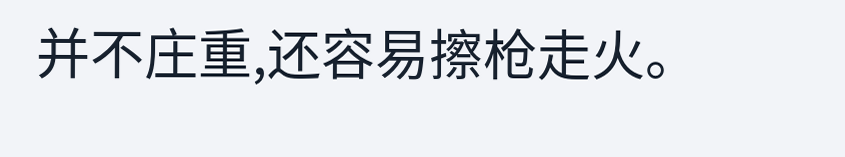并不庄重,还容易擦枪走火。